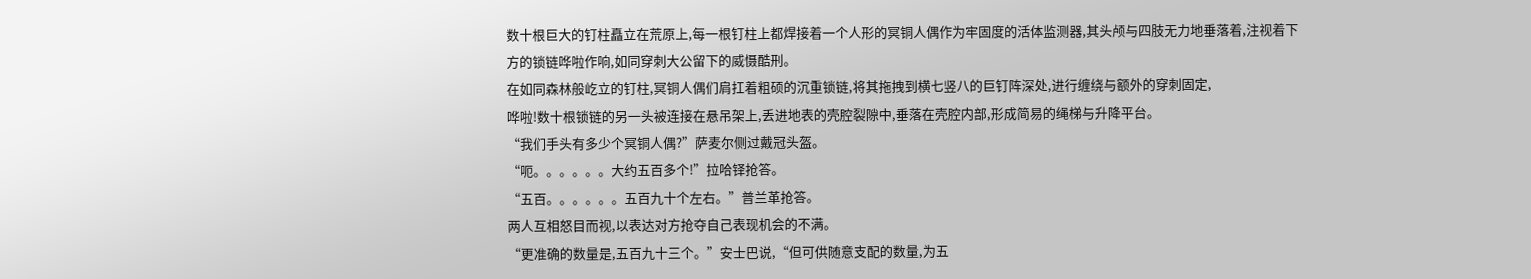数十根巨大的钉柱矗立在荒原上,每一根钉柱上都焊接着一个人形的冥铜人偶作为牢固度的活体监测器,其头颅与四肢无力地垂落着,注视着下方的锁链哗啦作响,如同穿刺大公留下的威慑酷刑。
在如同森林般屹立的钉柱,冥铜人偶们肩扛着粗硕的沉重锁链,将其拖拽到横七竖八的巨钉阵深处,进行缠绕与额外的穿刺固定,
哗啦!数十根锁链的另一头被连接在悬吊架上,丢进地表的壳腔裂隙中,垂落在壳腔内部,形成简易的绳梯与升降平台。
“我们手头有多少个冥铜人偶?”萨麦尔侧过戴冠头盔。
“呃。。。。。。大约五百多个!”拉哈铎抢答。
“五百。。。。。。五百九十个左右。”普兰革抢答。
两人互相怒目而视,以表达对方抢夺自己表现机会的不满。
“更准确的数量是,五百九十三个。”安士巴说,“但可供随意支配的数量,为五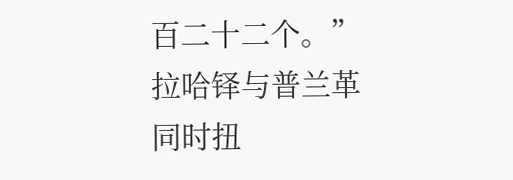百二十二个。”
拉哈铎与普兰革同时扭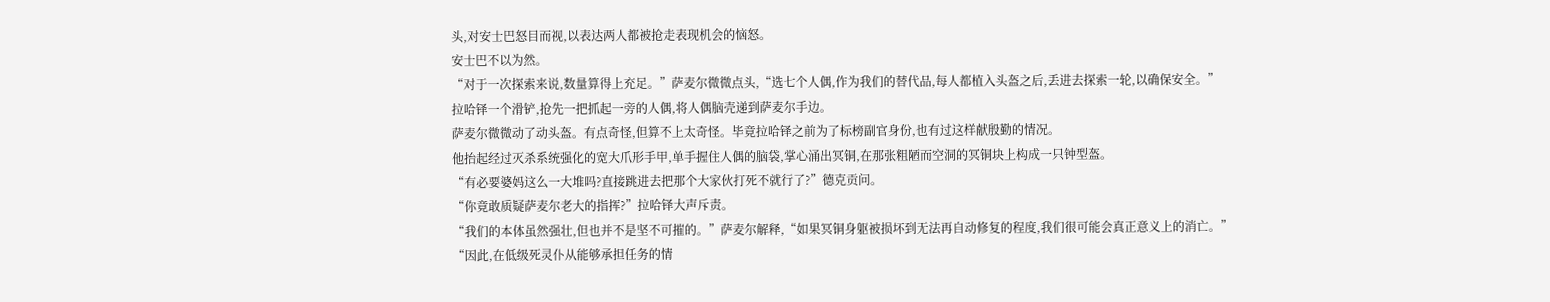头,对安士巴怒目而视,以表达两人都被抢走表现机会的恼怒。
安士巴不以为然。
“对于一次探索来说,数量算得上充足。”萨麦尔微微点头,“选七个人偶,作为我们的替代品,每人都植入头盔之后,丢进去探索一轮,以确保安全。”
拉哈铎一个滑铲,抢先一把抓起一旁的人偶,将人偶脑壳递到萨麦尔手边。
萨麦尔微微动了动头盔。有点奇怪,但算不上太奇怪。毕竟拉哈铎之前为了标榜副官身份,也有过这样献殷勤的情况。
他抬起经过灭杀系统强化的宽大爪形手甲,单手握住人偶的脑袋,掌心涌出冥铜,在那张粗陋而空洞的冥铜块上构成一只钟型盔。
“有必要婆妈这么一大堆吗?直接跳进去把那个大家伙打死不就行了?”德克贡问。
“你竟敢质疑萨麦尔老大的指挥?”拉哈铎大声斥责。
“我们的本体虽然强壮,但也并不是坚不可摧的。”萨麦尔解释,“如果冥铜身躯被损坏到无法再自动修复的程度,我们很可能会真正意义上的消亡。”
“因此,在低级死灵仆从能够承担任务的情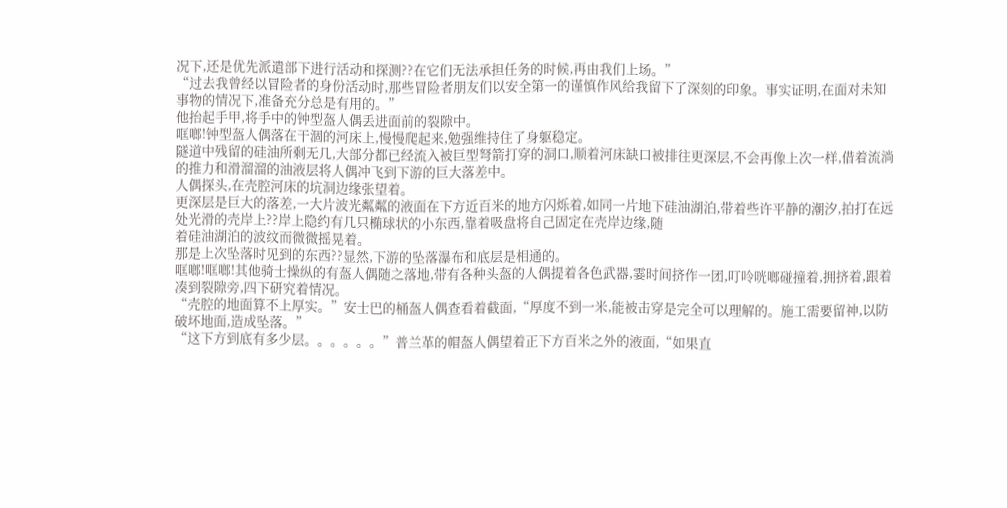况下,还是优先派遣部下进行活动和探测??在它们无法承担任务的时候,再由我们上场。”
“过去我曾经以冒险者的身份活动时,那些冒险者朋友们以安全第一的谨慎作风给我留下了深刻的印象。事实证明,在面对未知事物的情况下,准备充分总是有用的。”
他抬起手甲,将手中的钟型盔人偶丢进面前的裂隙中。
哐啷!钟型盔人偶落在干涸的河床上,慢慢爬起来,勉强维持住了身躯稳定。
隧道中残留的硅油所剩无几,大部分都已经流入被巨型弩箭打穿的洞口,顺着河床缺口被排往更深层,不会再像上次一样,借着流淌的推力和滑溜溜的油液层将人偶冲飞到下游的巨大落差中。
人偶探头,在壳腔河床的坑洞边缘张望着。
更深层是巨大的落差,一大片波光粼粼的液面在下方近百米的地方闪烁着,如同一片地下硅油湖泊,带着些许平静的潮汐,拍打在远处光滑的壳岸上??岸上隐约有几只椭球状的小东西,靠着吸盘将自己固定在壳岸边缘,随
着硅油湖泊的波纹而微微摇晃着。
那是上次坠落时见到的东西??显然,下游的坠落瀑布和底层是相通的。
哐啷!哐啷!其他骑士操纵的有盔人偶随之落地,带有各种头盔的人偶提着各色武器,霎时间挤作一团,叮呤咣啷碰撞着,拥挤着,跟着凑到裂隙旁,四下研究着情况。
“壳腔的地面算不上厚实。”安士巴的桶盔人偶查看着截面,“厚度不到一米,能被击穿是完全可以理解的。施工需要留神,以防破坏地面,造成坠落。”
“这下方到底有多少层。。。。。。”普兰革的帽盔人偶望着正下方百米之外的液面,“如果直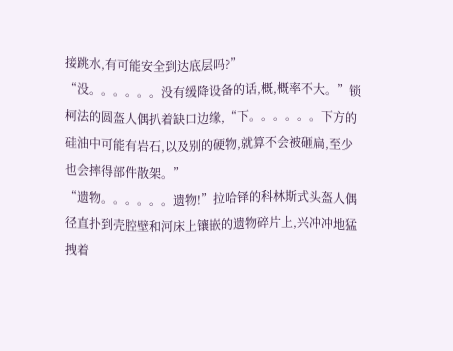接跳水,有可能安全到达底层吗?”
“没。。。。。。没有缓降设备的话,概,概率不大。”锁柯法的圆盔人偶扒着缺口边缘,“下。。。。。。下方的硅油中可能有岩石,以及别的硬物,就算不会被砸扁,至少也会摔得部件散架。”
“遗物。。。。。。遗物!”拉哈铎的科林斯式头盔人偶径直扑到壳腔壁和河床上镶嵌的遗物碎片上,兴冲冲地猛拽着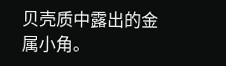贝壳质中露出的金属小角。